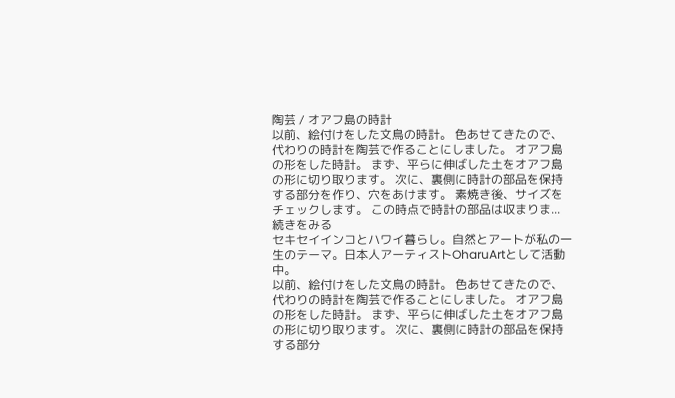陶芸 / オアフ島の時計
以前、絵付けをした文鳥の時計。 色あせてきたので、代わりの時計を陶芸で作ることにしました。 オアフ島の形をした時計。 まず、平らに伸ばした土をオアフ島の形に切り取ります。 次に、裏側に時計の部品を保持する部分を作り、穴をあけます。 素焼き後、サイズをチェックします。 この時点で時計の部品は収まりま... 続きをみる
セキセイインコとハワイ暮らし。自然とアートが私の一生のテーマ。日本人アーティストOharuArtとして活動中。
以前、絵付けをした文鳥の時計。 色あせてきたので、代わりの時計を陶芸で作ることにしました。 オアフ島の形をした時計。 まず、平らに伸ばした土をオアフ島の形に切り取ります。 次に、裏側に時計の部品を保持する部分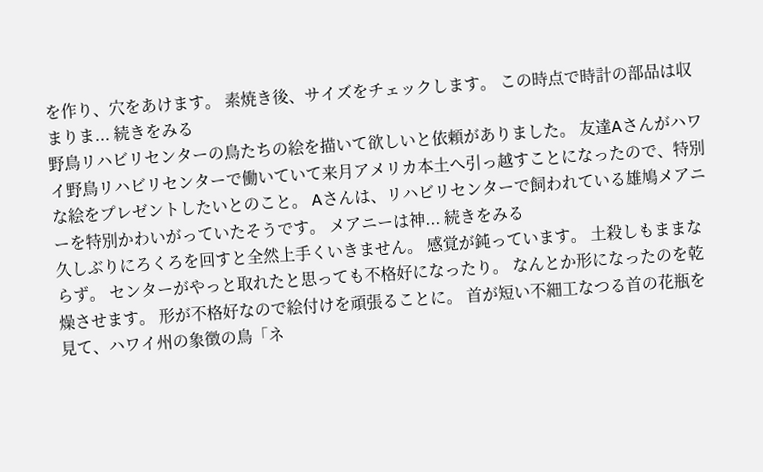を作り、穴をあけます。 素焼き後、サイズをチェックします。 この時点で時計の部品は収まりま... 続きをみる
野鳥リハビリセンターの鳥たちの絵を描いて欲しいと依頼がありました。 友達Aさんがハワイ野鳥リハビリセンターで働いていて来月アメリカ本土へ引っ越すことになったので、特別な絵をプレゼントしたいとのこと。 Aさんは、リハビリセンターで飼われている雄鳩メアニーを特別かわいがっていたそうです。 メアニーは神... 続きをみる
久しぶりにろくろを回すと全然上手くいきません。 感覚が鈍っています。 土殺しもままならず。 センターがやっと取れたと思っても不格好になったり。 なんとか形になったのを乾燥させます。 形が不格好なので絵付けを頑張ることに。 首が短い不細工なつる首の花瓶を見て、ハワイ州の象徴の鳥「ネ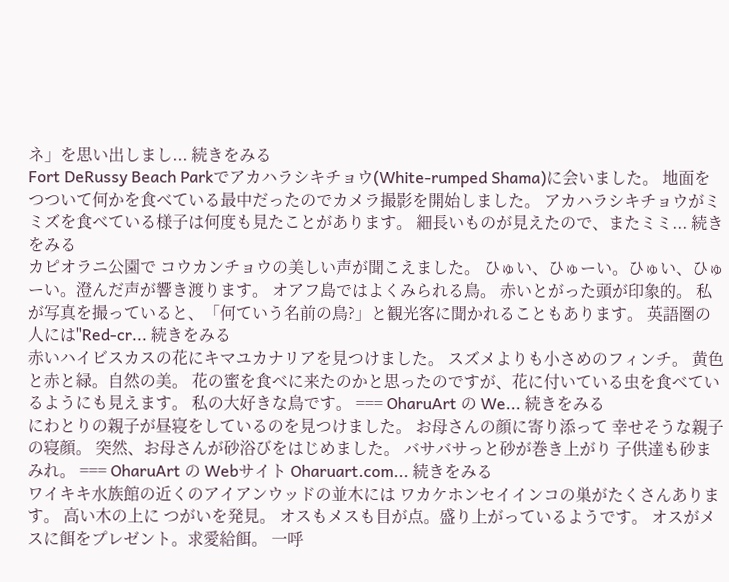ネ」を思い出しまし... 続きをみる
Fort DeRussy Beach Parkでアカハラシキチョウ(White-rumped Shama)に会いました。 地面をつついて何かを食べている最中だったのでカメラ撮影を開始しました。 アカハラシキチョウがミミズを食べている様子は何度も見たことがあります。 細長いものが見えたので、またミミ... 続きをみる
カピオラニ公園で コウカンチョウの美しい声が聞こえました。 ひゅい、ひゅーい。ひゅい、ひゅーい。澄んだ声が響き渡ります。 オアフ島ではよくみられる鳥。 赤いとがった頭が印象的。 私が写真を撮っていると、「何ていう名前の鳥?」と観光客に聞かれることもあります。 英語圏の人には"Red-cr... 続きをみる
赤いハイビスカスの花にキマユカナリアを見つけました。 スズメよりも小さめのフィンチ。 黄色と赤と緑。自然の美。 花の蜜を食べに来たのかと思ったのですが、花に付いている虫を食べているようにも見えます。 私の大好きな鳥です。 === OharuArt の We... 続きをみる
にわとりの親子が昼寝をしているのを見つけました。 お母さんの顔に寄り添って 幸せそうな親子の寝顔。 突然、お母さんが砂浴びをはじめました。 バサバサっと砂が巻き上がり 子供達も砂まみれ。 === OharuArt の Webサイト Oharuart.com... 続きをみる
ワイキキ水族館の近くのアイアンウッドの並木には ワカケホンセイインコの巣がたくさんあります。 高い木の上に つがいを発見。 オスもメスも目が点。盛り上がっているようです。 オスがメスに餌をプレゼント。求愛給餌。 一呼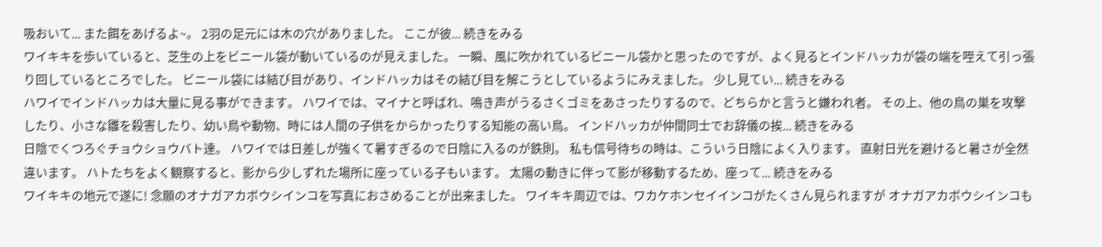吸おいて... また餌をあげるよ~。 2羽の足元には木の穴がありました。 ここが彼... 続きをみる
ワイキキを歩いていると、芝生の上をビニール袋が動いているのが見えました。 一瞬、風に吹かれているビニール袋かと思ったのですが、よく見るとインドハッカが袋の端を咥えて引っ張り回しているところでした。 ビニール袋には結び目があり、インドハッカはその結び目を解こうとしているようにみえました。 少し見てい... 続きをみる
ハワイでインドハッカは大量に見る事ができます。 ハワイでは、マイナと呼ばれ、鳴き声がうるさくゴミをあさったりするので、どちらかと言うと嫌われ者。 その上、他の鳥の巣を攻撃したり、小さな雛を殺害したり、幼い鳥や動物、時には人間の子供をからかったりする知能の高い鳥。 インドハッカが仲間同士でお辞儀の挨... 続きをみる
日陰でくつろぐチョウショウバト達。 ハワイでは日差しが強くて暑すぎるので日陰に入るのが鉄則。 私も信号待ちの時は、こういう日陰によく入ります。 直射日光を避けると暑さが全然違います。 ハトたちをよく観察すると、影から少しずれた場所に座っている子もいます。 太陽の動きに伴って影が移動するため、座って... 続きをみる
ワイキキの地元で遂に! 念願のオナガアカボウシインコを写真におさめることが出来ました。 ワイキキ周辺では、ワカケホンセイインコがたくさん見られますが オナガアカボウシインコも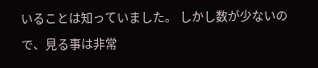いることは知っていました。 しかし数が少ないので、見る事は非常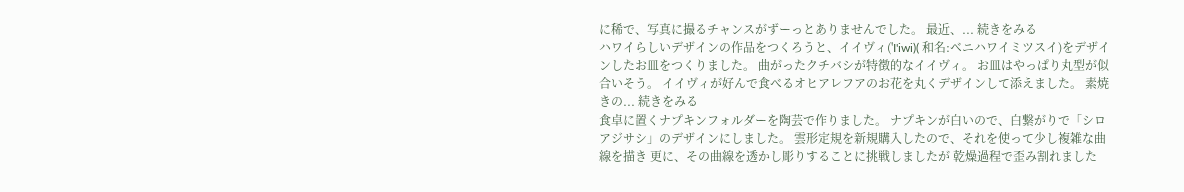に稀で、写真に撮るチャンスがずーっとありませんでした。 最近、... 続きをみる
ハワイらしいデザインの作品をつくろうと、イイヴィ('I'iwi)( 和名:ベニハワイミツスイ)をデザインしたお皿をつくりました。 曲がったクチバシが特徴的なイイヴィ。 お皿はやっぱり丸型が似合いそう。 イイヴィが好んで食べるオヒアレフアのお花を丸くデザインして添えました。 素焼きの... 続きをみる
食卓に置くナプキンフォルダーを陶芸で作りました。 ナプキンが白いので、白繋がりで「シロアジサシ」のデザインにしました。 雲形定規を新規購入したので、それを使って少し複雑な曲線を描き 更に、その曲線を透かし彫りすることに挑戦しましたが 乾燥過程で歪み割れました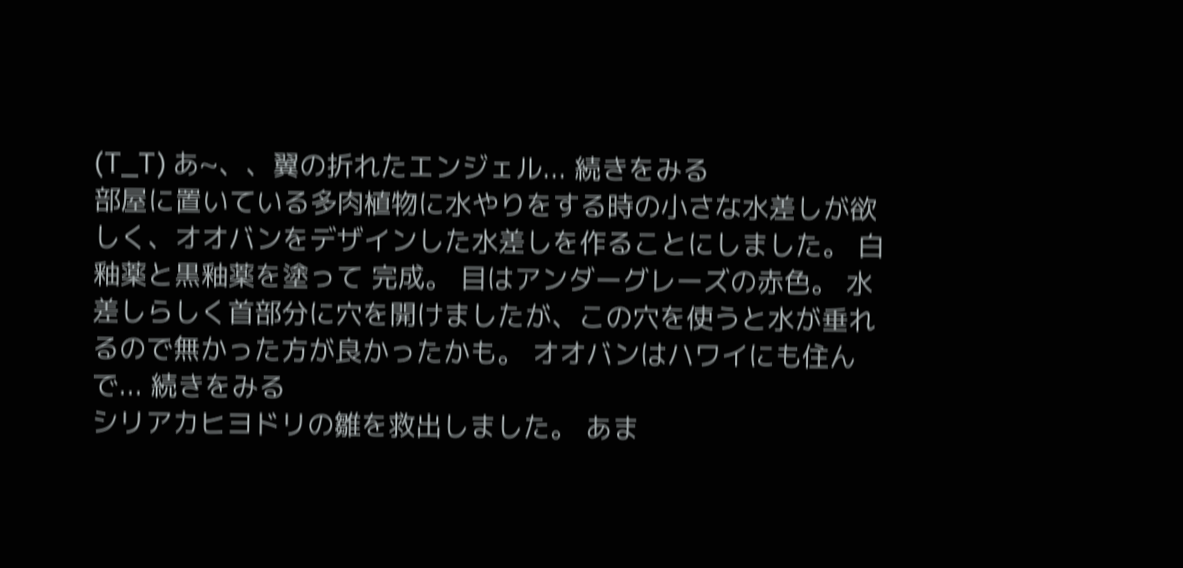(T_T) あ~、、翼の折れたエンジェル... 続きをみる
部屋に置いている多肉植物に水やりをする時の小さな水差しが欲しく、オオバンをデザインした水差しを作ることにしました。 白釉薬と黒釉薬を塗って 完成。 目はアンダーグレーズの赤色。 水差しらしく首部分に穴を開けましたが、この穴を使うと水が垂れるので無かった方が良かったかも。 オオバンはハワイにも住んで... 続きをみる
シリアカヒヨドリの雛を救出しました。 あま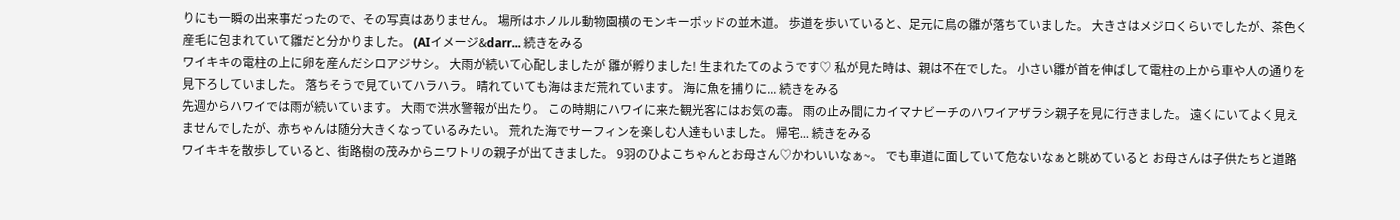りにも一瞬の出来事だったので、その写真はありません。 場所はホノルル動物園横のモンキーポッドの並木道。 歩道を歩いていると、足元に鳥の雛が落ちていました。 大きさはメジロくらいでしたが、茶色く産毛に包まれていて雛だと分かりました。 (AIイメージ&darr... 続きをみる
ワイキキの電柱の上に卵を産んだシロアジサシ。 大雨が続いて心配しましたが 雛が孵りました! 生まれたてのようです♡ 私が見た時は、親は不在でした。 小さい雛が首を伸ばして電柱の上から車や人の通りを見下ろしていました。 落ちそうで見ていてハラハラ。 晴れていても海はまだ荒れています。 海に魚を捕りに... 続きをみる
先週からハワイでは雨が続いています。 大雨で洪水警報が出たり。 この時期にハワイに来た観光客にはお気の毒。 雨の止み間にカイマナビーチのハワイアザラシ親子を見に行きました。 遠くにいてよく見えませんでしたが、赤ちゃんは随分大きくなっているみたい。 荒れた海でサーフィンを楽しむ人達もいました。 帰宅... 続きをみる
ワイキキを散歩していると、街路樹の茂みからニワトリの親子が出てきました。 9羽のひよこちゃんとお母さん♡かわいいなぁ~。 でも車道に面していて危ないなぁと眺めていると お母さんは子供たちと道路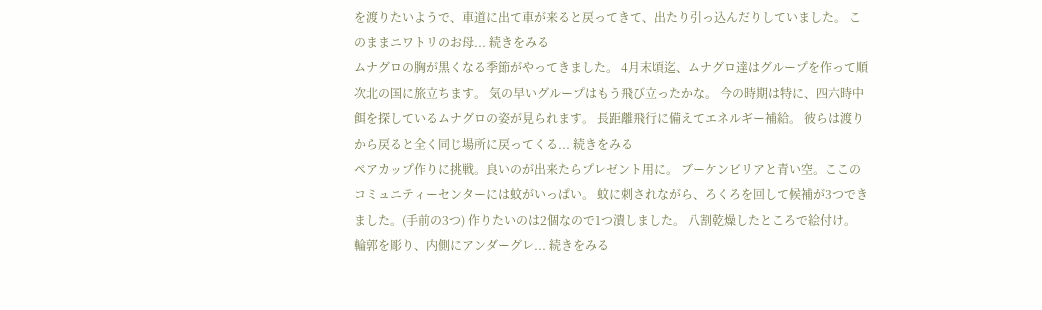を渡りたいようで、車道に出て車が来ると戻ってきて、出たり引っ込んだりしていました。 このままニワトリのお母... 続きをみる
ムナグロの胸が黒くなる季節がやってきました。 4月末頃迄、ムナグロ達はグループを作って順次北の国に旅立ちます。 気の早いグループはもう飛び立ったかな。 今の時期は特に、四六時中餌を探しているムナグロの姿が見られます。 長距離飛行に備えてエネルギー補給。 彼らは渡りから戻ると全く同じ場所に戻ってくる... 続きをみる
ペアカップ作りに挑戦。良いのが出来たらプレゼント用に。 ブーケンビリアと青い空。ここのコミュニティーセンターには蚊がいっぱい。 蚊に刺されながら、ろくろを回して候補が3つできました。(手前の3つ) 作りたいのは2個なので1つ潰しました。 八割乾燥したところで絵付け。 輪郭を彫り、内側にアンダーグレ... 続きをみる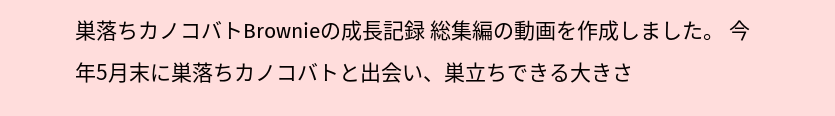巣落ちカノコバトBrownieの成長記録 総集編の動画を作成しました。 今年5月末に巣落ちカノコバトと出会い、巣立ちできる大きさ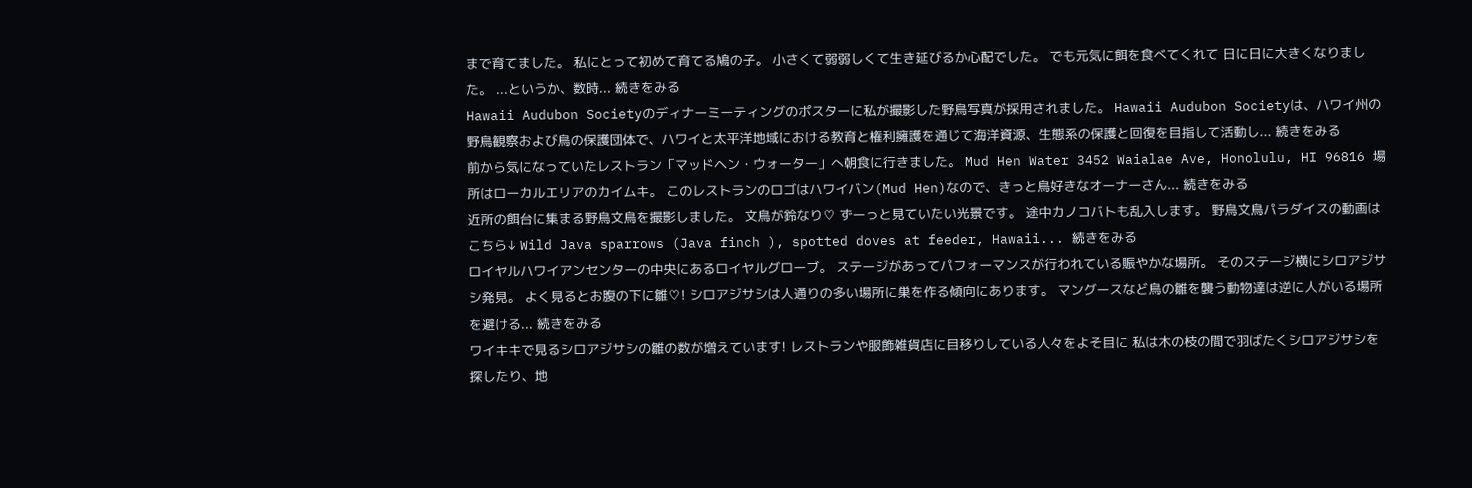まで育てました。 私にとって初めて育てる鳩の子。 小さくて弱弱しくて生き延びるか心配でした。 でも元気に餌を食べてくれて 日に日に大きくなりました。 ...というか、数時... 続きをみる
Hawaii Audubon Societyのディナーミーティングのポスターに私が撮影した野鳥写真が採用されました。 Hawaii Audubon Societyは、ハワイ州の野鳥観察および鳥の保護団体で、ハワイと太平洋地域における教育と権利擁護を通じて海洋資源、生態系の保護と回復を目指して活動し... 続きをみる
前から気になっていたレストラン「マッドヘン・ウォーター」へ朝食に行きました。 Mud Hen Water 3452 Waialae Ave, Honolulu, HI 96816 場所はローカルエリアのカイムキ。 このレストランのロゴはハワイバン(Mud Hen)なので、きっと鳥好きなオーナーさん... 続きをみる
近所の餌台に集まる野鳥文鳥を撮影しました。 文鳥が鈴なり♡ ずーっと見ていたい光景です。 途中カノコバトも乱入します。 野鳥文鳥パラダイスの動画はこちら↓ Wild Java sparrows (Java finch ), spotted doves at feeder, Hawaii... 続きをみる
ロイヤルハワイアンセンターの中央にあるロイヤルグローブ。 ステージがあってパフォーマンスが行われている賑やかな場所。 そのステージ横にシロアジサシ発見。 よく見るとお腹の下に雛♡! シロアジサシは人通りの多い場所に巣を作る傾向にあります。 マングースなど鳥の雛を襲う動物達は逆に人がいる場所を避ける... 続きをみる
ワイキキで見るシロアジサシの雛の数が増えています! レストランや服飾雑貨店に目移りしている人々をよそ目に 私は木の枝の間で羽ばたくシロアジサシを探したり、地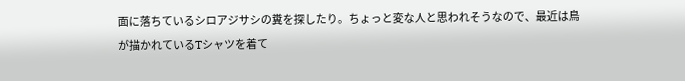面に落ちているシロアジサシの糞を探したり。ちょっと変な人と思われそうなので、最近は鳥が描かれているTシャツを着て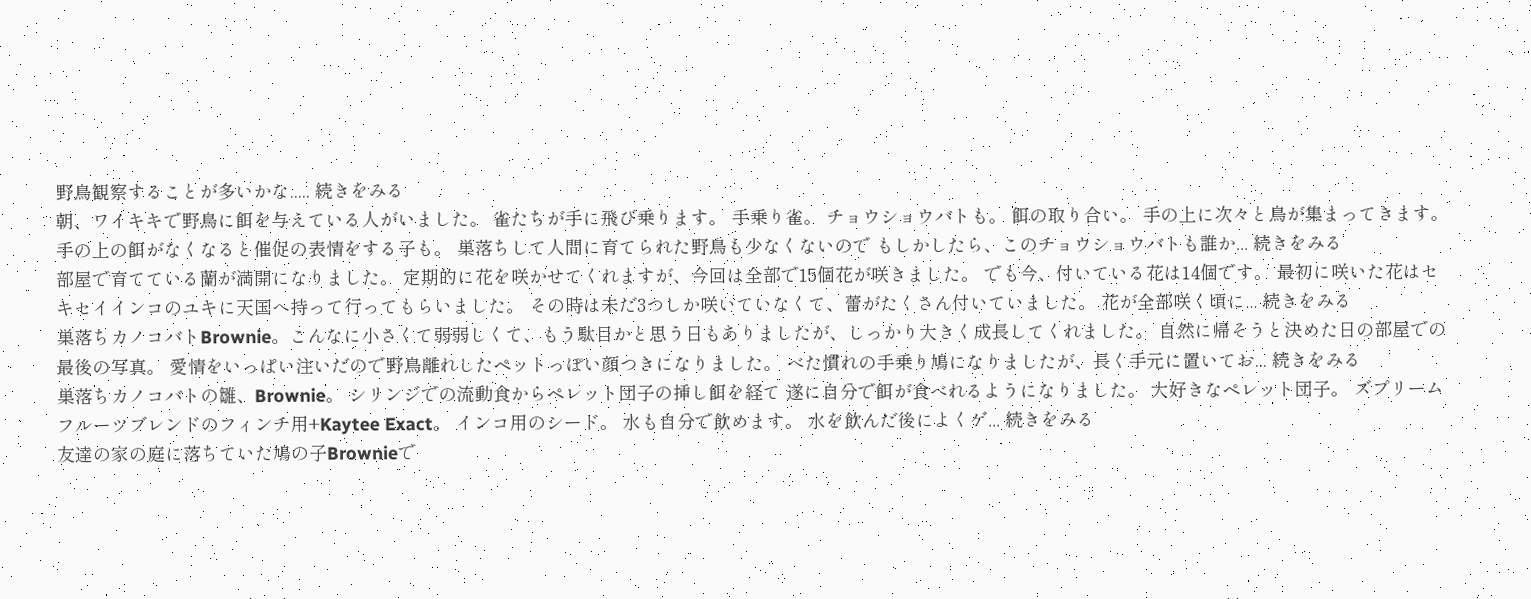野鳥観察することが多いかな..... 続きをみる
朝、ワイキキで野鳥に餌を与えている人がいました。 雀たちが手に飛び乗ります。 手乗り雀。 チョウショウバトも。 餌の取り合い。 手の上に次々と鳥が集まってきます。 手の上の餌がなくなると催促の表情をする子も。 巣落ちして人間に育てられた野鳥も少なくないので もしかしたら、このチョウショウバトも誰か... 続きをみる
部屋で育てている蘭が満開になりました。 定期的に花を咲かせてくれますが、今回は全部で15個花が咲きました。 でも今、付いている花は14個です。 最初に咲いた花はセキセイインコのユキに天国へ持って行ってもらいました。 その時は未だ3つしか咲いていなくて、蕾がたくさん付いていました。 花が全部咲く頃に... 続きをみる
巣落ちカノコバトBrownie。こんなに小さくて弱弱しくて、もう駄目かと思う日もありましたが、しっかり大きく成長してくれました。 自然に帰そうと決めた日の部屋での最後の写真。 愛情をいっぱい注いだので野鳥離れしたペットっぽい顔つきになりました。 べた慣れの手乗り鳩になりましたが、長く手元に置いてお... 続きをみる
巣落ちカノコバトの雛、Brownie。 シリンジでの流動食からペレット団子の挿し餌を経て 遂に自分で餌が食べれるようになりました。 大好きなペレット団子。 ズプリームフルーツブレンドのフィンチ用+Kaytee Exact。 インコ用のシード。 水も自分で飲めます。 水を飲んだ後によくゲ... 続きをみる
友達の家の庭に落ちていた鳩の子Brownieで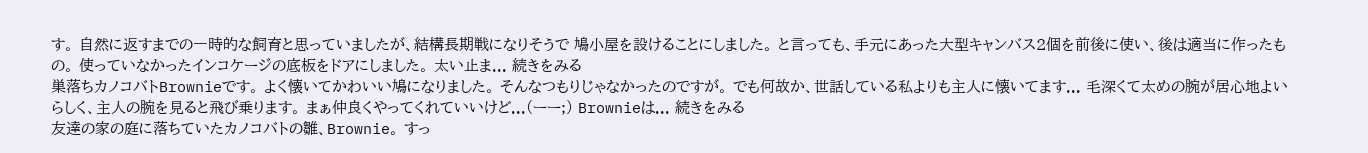す。 自然に返すまでの一時的な飼育と思っていましたが、結構長期戦になりそうで 鳩小屋を設けることにしました。 と言っても、手元にあった大型キャンバス2個を前後に使い、後は適当に作ったもの。 使っていなかったインコケージの底板をドアにしました。 太い止ま... 続きをみる
巣落ちカノコバトBrownieです。 よく懐いてかわいい鳩になりました。 そんなつもりじゃなかったのですが。 でも何故か、世話している私よりも主人に懐いてます... 毛深くて太めの腕が居心地よいらしく、主人の腕を見ると飛び乗ります。 まぁ仲良くやってくれていいけど...(ーー;) Brownieは... 続きをみる
友達の家の庭に落ちていたカノコバトの雛、Brownie。 すっ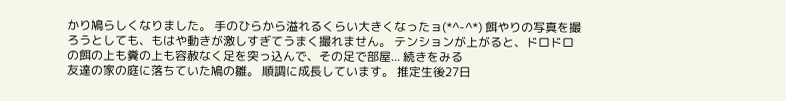かり鳩らしくなりました。 手のひらから溢れるくらい大きくなったョ(*^-^*) 餌やりの写真を撮ろうとしても、もはや動きが激しすぎてうまく撮れません。 テンションが上がると、ドロドロの餌の上も糞の上も容赦なく足を突っ込んで、その足で部屋... 続きをみる
友達の家の庭に落ちていた鳩の雛。 順調に成長しています。 推定生後27日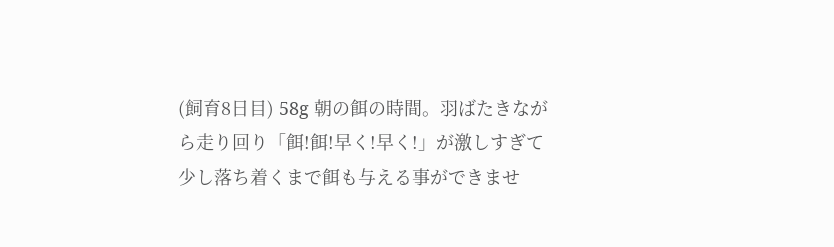(飼育8日目) 58g 朝の餌の時間。羽ばたきながら走り回り「餌!餌!早く!早く!」が激しすぎて 少し落ち着くまで餌も与える事ができませ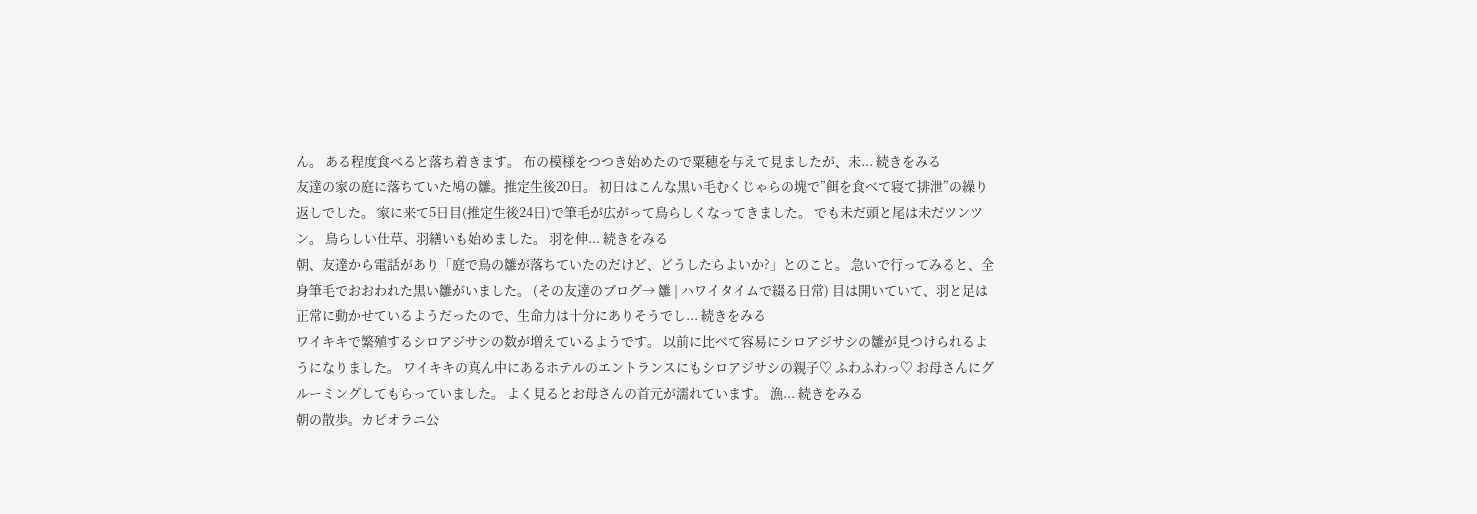ん。 ある程度食べると落ち着きます。 布の模様をつつき始めたので粟穂を与えて見ましたが、未... 続きをみる
友達の家の庭に落ちていた鳩の雛。推定生後20日。 初日はこんな黒い毛むくじゃらの塊で”餌を食べて寝て排泄”の繰り返しでした。 家に来て5日目(推定生後24日)で筆毛が広がって鳥らしくなってきました。 でも未だ頭と尾は未だツンツン。 鳥らしい仕草、羽繕いも始めました。 羽を伸... 続きをみる
朝、友達から電話があり「庭で鳥の雛が落ちていたのだけど、どうしたらよいか?」とのこと。 急いで行ってみると、全身筆毛でおおわれた黒い雛がいました。 (その友達のブログ→ 雛 | ハワイタイムで綴る日常) 目は開いていて、羽と足は正常に動かせているようだったので、生命力は十分にありそうでし... 続きをみる
ワイキキで繁殖するシロアジサシの数が増えているようです。 以前に比べて容易にシロアジサシの雛が見つけられるようになりました。 ワイキキの真ん中にあるホテルのエントランスにもシロアジサシの親子♡ ふわふわっ♡ お母さんにグルーミングしてもらっていました。 よく見るとお母さんの首元が濡れています。 漁... 続きをみる
朝の散歩。カピオラニ公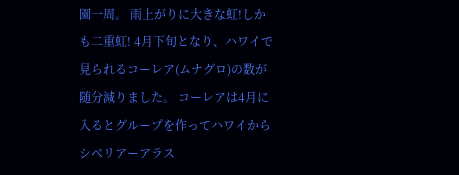園一周。 雨上がりに大きな虹!しかも二重虹! 4月下旬となり、ハワイで見られるコーレア(ムナグロ)の数が随分減りました。 コーレアは4月に入るとグループを作ってハワイからシベリアーアラス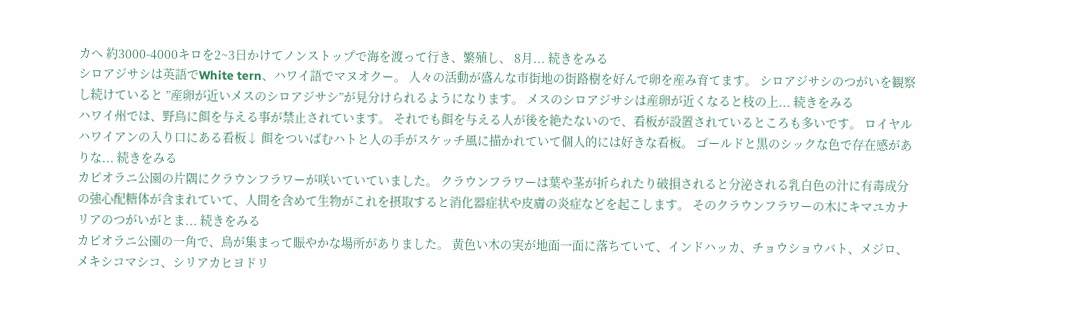カへ 約3000-4000キロを2~3日かけてノンストップで海を渡って行き、繁殖し、 8月... 続きをみる
シロアジサシは英語でWhite tern、ハワイ語でマヌオクー。 人々の活動が盛んな市街地の街路樹を好んで卵を産み育てます。 シロアジサシのつがいを観察し続けていると ”産卵が近いメスのシロアジサシ”が見分けられるようになります。 メスのシロアジサシは産卵が近くなると枝の上... 続きをみる
ハワイ州では、野鳥に餌を与える事が禁止されています。 それでも餌を与える人が後を絶たないので、看板が設置されているところも多いです。 ロイヤルハワイアンの入り口にある看板↓ 餌をついばむハトと人の手がスケッチ風に描かれていて個人的には好きな看板。 ゴールドと黒のシックな色で存在感がありな... 続きをみる
カピオラニ公園の片隅にクラウンフラワーが咲いていていました。 クラウンフラワーは葉や茎が折られたり破損されると分泌される乳白色の汁に有毒成分の強心配糖体が含まれていて、人間を含めて生物がこれを摂取すると消化器症状や皮膚の炎症などを起こします。 そのクラウンフラワーの木にキマユカナリアのつがいがとま... 続きをみる
カピオラニ公園の一角で、鳥が集まって賑やかな場所がありました。 黄色い木の実が地面一面に落ちていて、インドハッカ、チョウショウバト、メジロ、メキシコマシコ、シリアカヒヨドリ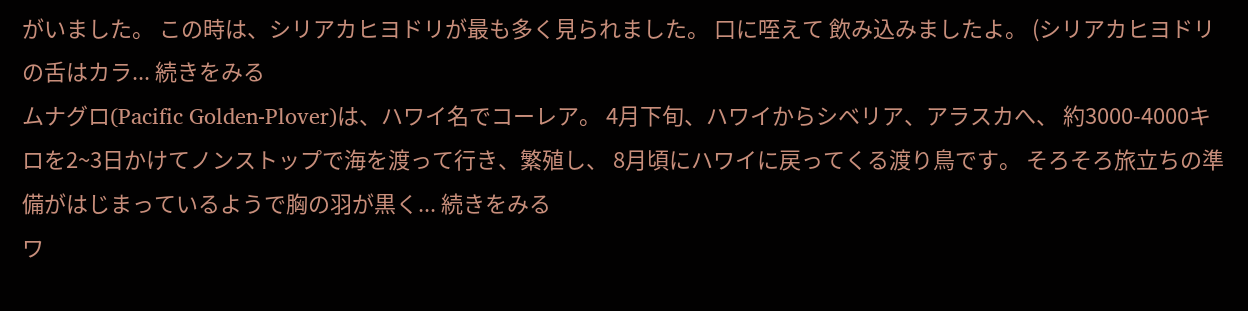がいました。 この時は、シリアカヒヨドリが最も多く見られました。 口に咥えて 飲み込みましたよ。 (シリアカヒヨドリの舌はカラ... 続きをみる
ムナグロ(Pacific Golden-Plover)は、ハワイ名でコーレア。 4月下旬、ハワイからシベリア、アラスカへ、 約3000-4000キロを2~3日かけてノンストップで海を渡って行き、繁殖し、 8月頃にハワイに戻ってくる渡り鳥です。 そろそろ旅立ちの準備がはじまっているようで胸の羽が黒く... 続きをみる
ワ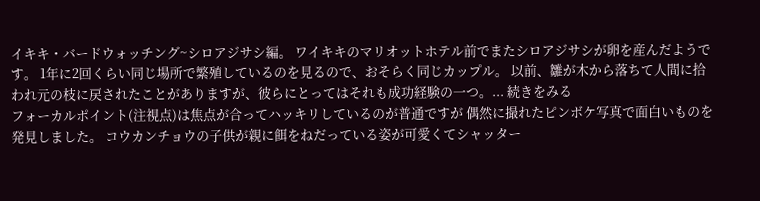イキキ・バードウォッチング~シロアジサシ編。 ワイキキのマリオットホテル前でまたシロアジサシが卵を産んだようです。 1年に2回くらい同じ場所で繁殖しているのを見るので、おそらく同じカップル。 以前、雛が木から落ちて人間に拾われ元の枝に戻されたことがありますが、彼らにとってはそれも成功経験の一つ。... 続きをみる
フォーカルポイント(注視点)は焦点が合ってハッキリしているのが普通ですが 偶然に撮れたピンボケ写真で面白いものを発見しました。 コウカンチョウの子供が親に餌をねだっている姿が可愛くてシャッター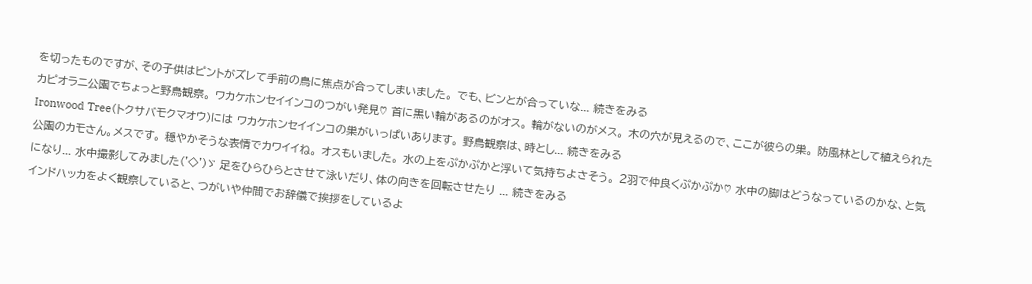を切ったものですが、その子供はピントがズレて手前の鳥に焦点が合ってしまいました。 でも、ビンとが合っていな... 続きをみる
カピオラニ公園でちょっと野鳥観察。 ワカケホンセイインコのつがい発見♡ 首に黒い輪があるのがオス。 輪がないのがメス。 木の穴が見えるので、ここが彼らの巣。 防風林として植えられたIronwood Tree(トクサバモクマオウ)には ワカケホンセイインコの巣がいっぱいあります。 野鳥観察は、時とし... 続きをみる
公園のカモさん。メスです。 穏やかそうな表情でカワイイね。 オスもいました。 水の上をぷかぷかと浮いて気持ちよさそう。 2羽で仲良くぷかぷか♡ 水中の脚はどうなっているのかな、と気になり... 水中撮影してみました('◇')ゞ 足をひらひらとさせて泳いだり、体の向きを回転させたり ... 続きをみる
インドハッカをよく観察していると、つがいや仲間でお辞儀で挨拶をしているよ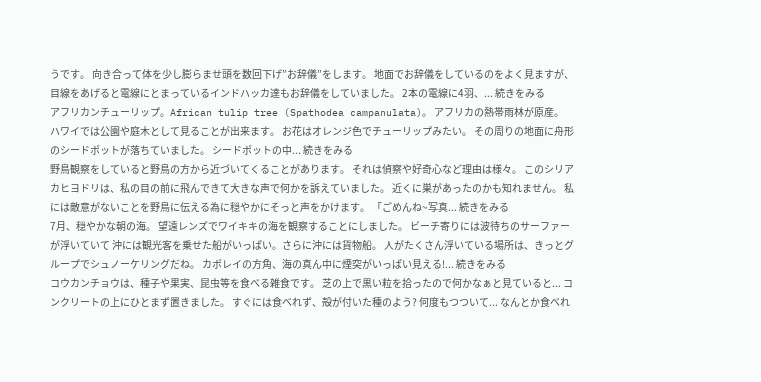うです。 向き合って体を少し膨らませ頭を数回下げ”お辞儀”をします。 地面でお辞儀をしているのをよく見ますが、 目線をあげると電線にとまっているインドハッカ達もお辞儀をしていました。 2本の電線に4羽、... 続きをみる
アフリカンチューリップ。African tulip tree (Spathodea campanulata)。 アフリカの熱帯雨林が原産。 ハワイでは公園や庭木として見ることが出来ます。 お花はオレンジ色でチューリップみたい。 その周りの地面に舟形のシードポットが落ちていました。 シードポットの中... 続きをみる
野鳥観察をしていると野鳥の方から近づいてくることがあります。 それは偵察や好奇心など理由は様々。 このシリアカヒヨドリは、私の目の前に飛んできて大きな声で何かを訴えていました。 近くに巣があったのかも知れません。 私には敵意がないことを野鳥に伝える為に穏やかにそっと声をかけます。 「ごめんね~写真... 続きをみる
7月、穏やかな朝の海。 望遠レンズでワイキキの海を観察することにしました。 ビーチ寄りには波待ちのサーファーが浮いていて 沖には観光客を乗せた船がいっぱい。さらに沖には貨物船。 人がたくさん浮いている場所は、きっとグループでシュノーケリングだね。 カポレイの方角、海の真ん中に煙突がいっぱい見える!... 続きをみる
コウカンチョウは、種子や果実、昆虫等を食べる雑食です。 芝の上で黒い粒を拾ったので何かなぁと見ていると... コンクリートの上にひとまず置きました。 すぐには食べれず、殻が付いた種のよう? 何度もつついて... なんとか食べれ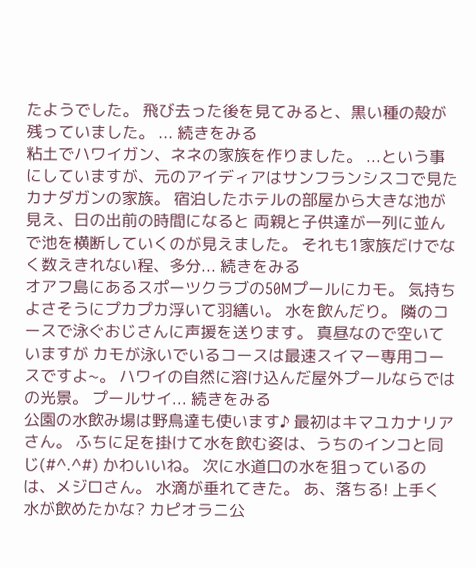たようでした。 飛び去った後を見てみると、黒い種の殻が残っていました。 ... 続きをみる
粘土でハワイガン、ネネの家族を作りました。 ...という事にしていますが、元のアイディアはサンフランシスコで見たカナダガンの家族。 宿泊したホテルの部屋から大きな池が見え、日の出前の時間になると 両親と子供達が一列に並んで池を横断していくのが見えました。 それも1家族だけでなく数えきれない程、多分... 続きをみる
オアフ島にあるスポーツクラブの50Mプールにカモ。 気持ちよさそうにプカプカ浮いて羽繕い。 水を飲んだり。 隣のコースで泳ぐおじさんに声援を送ります。 真昼なので空いていますが カモが泳いでいるコースは最速スイマー専用コースですよ~。 ハワイの自然に溶け込んだ屋外プールならではの光景。 プールサイ... 続きをみる
公園の水飲み場は野鳥達も使います♪ 最初はキマユカナリアさん。 ふちに足を掛けて水を飲む姿は、うちのインコと同じ(#^.^#) かわいいね。 次に水道口の水を狙っているのは、メジロさん。 水滴が垂れてきた。 あ、落ちる! 上手く水が飲めたかな? カピオラニ公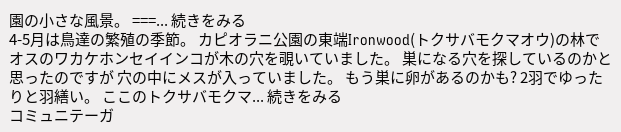園の小さな風景。 ===... 続きをみる
4-5月は鳥達の繁殖の季節。 カピオラニ公園の東端Ironwood(トクサバモクマオウ)の林で オスのワカケホンセイインコが木の穴を覗いていました。 巣になる穴を探しているのかと思ったのですが 穴の中にメスが入っていました。 もう巣に卵があるのかも? 2羽でゆったりと羽繕い。 ここのトクサバモクマ... 続きをみる
コミュニテーガ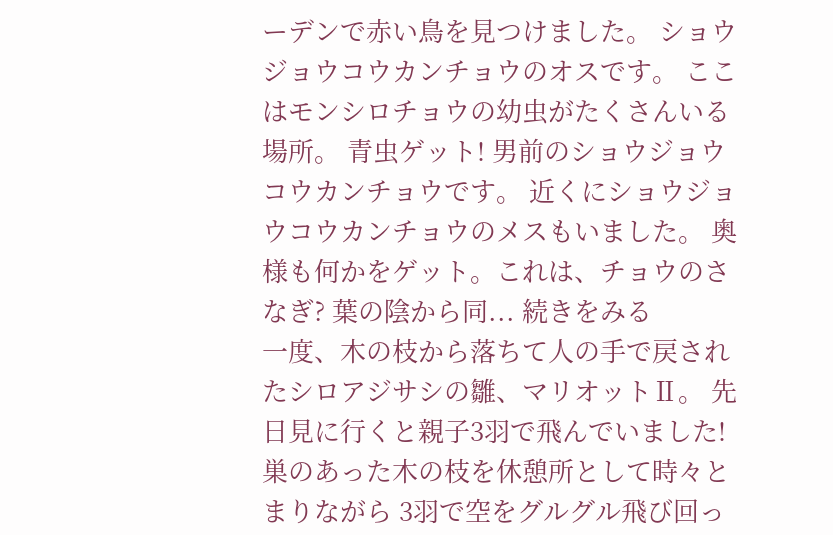ーデンで赤い鳥を見つけました。 ショウジョウコウカンチョウのオスです。 ここはモンシロチョウの幼虫がたくさんいる場所。 青虫ゲット! 男前のショウジョウコウカンチョウです。 近くにショウジョウコウカンチョウのメスもいました。 奥様も何かをゲット。これは、チョウのさなぎ? 葉の陰から同... 続きをみる
一度、木の枝から落ちて人の手で戻されたシロアジサシの雛、マリオットⅡ。 先日見に行くと親子3羽で飛んでいました! 巣のあった木の枝を休憩所として時々とまりながら 3羽で空をグルグル飛び回っ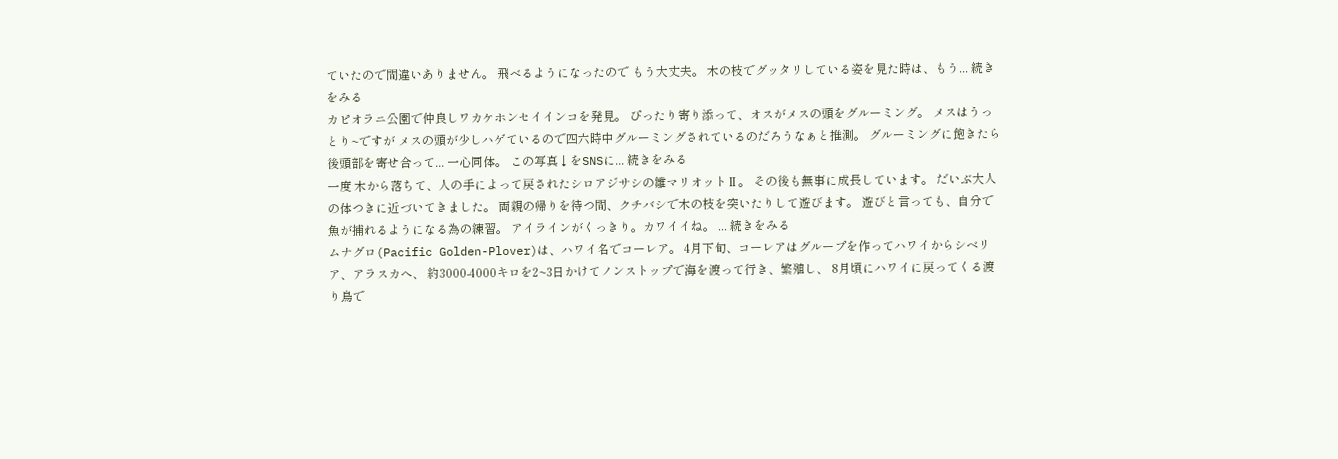ていたので間違いありません。 飛べるようになったので もう大丈夫。 木の枝でグッタリしている姿を見た時は、もう... 続きをみる
カピオラニ公園で仲良しワカケホンセイインコを発見。 ぴったり寄り添って、オスがメスの頭をグルーミング。 メスはうっとり~ですが メスの頭が少しハゲているので四六時中グルーミングされているのだろうなぁと推測。 グルーミングに飽きたら後頭部を寄せ合って... 一心同体。 この写真↓をSNSに... 続きをみる
一度 木から落ちて、人の手によって戻されたシロアジサシの雛マリオットⅡ。 その後も無事に成長しています。 だいぶ大人の体つきに近づいてきました。 両親の帰りを待つ間、クチバシで木の枝を突いたりして遊びます。 遊びと言っても、自分で魚が捕れるようになる為の練習。 アイラインがくっきり。カワイイね。 ... 続きをみる
ムナグロ(Pacific Golden-Plover)は、ハワイ名でコーレア。 4月下旬、コーレアはグループを作ってハワイからシベリア、アラスカへ、 約3000-4000キロを2~3日かけてノンストップで海を渡って行き、繁殖し、 8月頃にハワイに戻ってくる渡り鳥で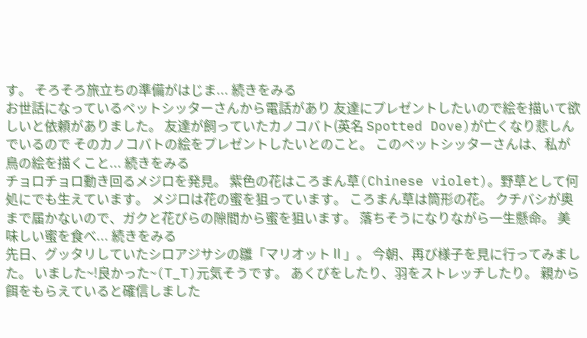す。 そろそろ旅立ちの準備がはじま... 続きをみる
お世話になっているペットシッターさんから電話があり 友達にプレゼントしたいので絵を描いて欲しいと依頼がありました。 友達が飼っていたカノコバト(英名 Spotted Dove)が亡くなり悲しんでいるので そのカノコバトの絵をプレゼントしたいとのこと。 このペットシッターさんは、私が鳥の絵を描くこと... 続きをみる
チョロチョロ動き回るメジロを発見。 紫色の花はころまん草(Chinese violet)。野草として何処にでも生えています。 メジロは花の蜜を狙っています。 ころまん草は筒形の花。 クチバシが奥まで届かないので、ガクと花びらの隙間から蜜を狙います。 落ちそうになりながら一生懸命。 美味しい蜜を食べ... 続きをみる
先日、グッタリしていたシロアジサシの雛「マリオットⅡ」。 今朝、再び様子を見に行ってみました。 いました~!良かった~(T_T)元気そうです。 あくびをしたり、羽をストレッチしたり。 親から餌をもらえていると確信しました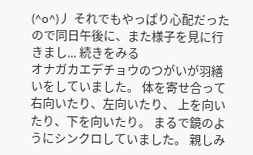(^o^)丿 それでもやっぱり心配だったので同日午後に、また様子を見に行きまし... 続きをみる
オナガカエデチョウのつがいが羽繕いをしていました。 体を寄せ合って 右向いたり、左向いたり、 上を向いたり、下を向いたり。 まるで鏡のようにシンクロしていました。 親しみ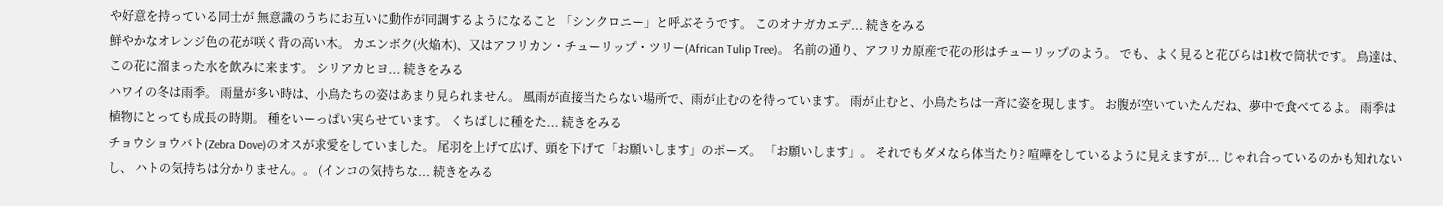や好意を持っている同士が 無意識のうちにお互いに動作が同調するようになること 「シンクロニー」と呼ぶそうです。 このオナガカエデ... 続きをみる
鮮やかなオレンジ色の花が咲く背の高い木。 カエンボク(火焔木)、又はアフリカン・チューリップ・ツリー(African Tulip Tree)。 名前の通り、アフリカ原産で花の形はチューリップのよう。 でも、よく見ると花びらは1枚で筒状です。 鳥達は、この花に溜まった水を飲みに来ます。 シリアカヒヨ... 続きをみる
ハワイの冬は雨季。 雨量が多い時は、小鳥たちの姿はあまり見られません。 風雨が直接当たらない場所で、雨が止むのを待っています。 雨が止むと、小鳥たちは一斉に姿を現します。 お腹が空いていたんだね、夢中で食べてるよ。 雨季は植物にとっても成長の時期。 種をいーっぱい実らせています。 くちばしに種をた... 続きをみる
チョウショウバト(Zebra Dove)のオスが求愛をしていました。 尾羽を上げて広げ、頭を下げて「お願いします」のポーズ。 「お願いします」。 それでもダメなら体当たり? 喧嘩をしているように見えますが... じゃれ合っているのかも知れないし、 ハトの気持ちは分かりません。。 (インコの気持ちな... 続きをみる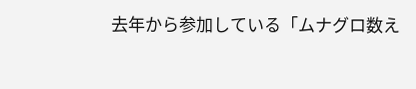去年から参加している「ムナグロ数え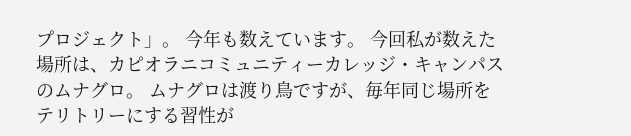プロジェクト」。 今年も数えています。 今回私が数えた場所は、カピオラニコミュニティーカレッジ・キャンパスのムナグロ。 ムナグロは渡り鳥ですが、毎年同じ場所をテリトリーにする習性が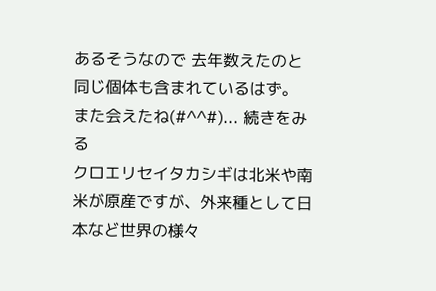あるそうなので 去年数えたのと同じ個体も含まれているはず。 また会えたね(#^^#)... 続きをみる
クロエリセイタカシギは北米や南米が原産ですが、外来種として日本など世界の様々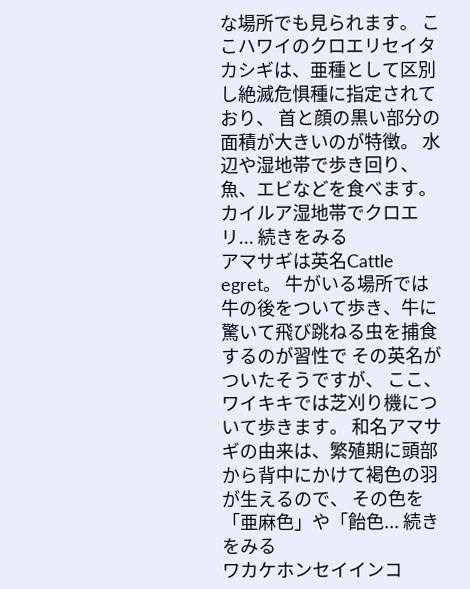な場所でも見られます。 ここハワイのクロエリセイタカシギは、亜種として区別し絶滅危惧種に指定されており、 首と顔の黒い部分の面積が大きいのが特徴。 水辺や湿地帯で歩き回り、魚、エビなどを食べます。 カイルア湿地帯でクロエリ... 続きをみる
アマサギは英名Cattle egret。 牛がいる場所では牛の後をついて歩き、牛に驚いて飛び跳ねる虫を捕食するのが習性で その英名がついたそうですが、 ここ、ワイキキでは芝刈り機について歩きます。 和名アマサギの由来は、繁殖期に頭部から背中にかけて褐色の羽が生えるので、 その色を「亜麻色」や「飴色... 続きをみる
ワカケホンセイインコ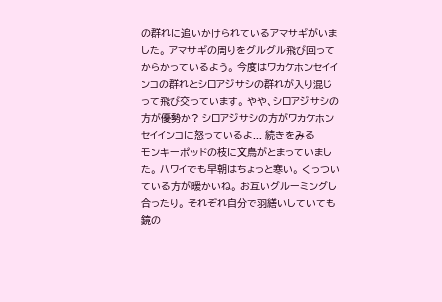の群れに追いかけられているアマサギがいました。 アマサギの周りをグルグル飛び回って からかっているよう。 今度はワカケホンセイインコの群れとシロアジサシの群れが入り混じって飛び交っています。 やや、シロアジサシの方が優勢か? シロアジサシの方がワカケホンセイインコに怒っているよ... 続きをみる
モンキーポッドの枝に文鳥がとまっていました。 ハワイでも早朝はちょっと寒い。 くっついている方が暖かいね。 お互いグルーミングし合ったり。 それぞれ自分で羽繕いしていても 鏡の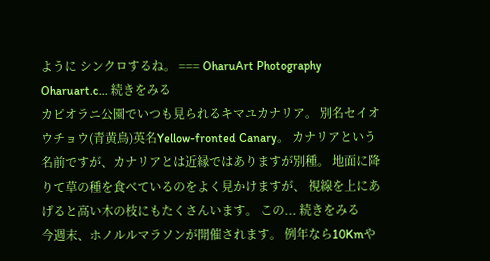ように シンクロするね。 === OharuArt Photography Oharuart.c... 続きをみる
カピオラニ公園でいつも見られるキマユカナリア。 別名セイオウチョウ(青黄鳥)英名Yellow-fronted Canary。 カナリアという名前ですが、カナリアとは近縁ではありますが別種。 地面に降りて草の種を食べているのをよく見かけますが、 視線を上にあげると高い木の枝にもたくさんいます。 この... 続きをみる
今週末、ホノルルマラソンが開催されます。 例年なら10Kmや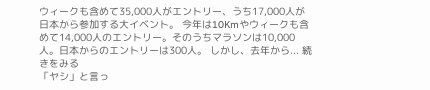ウィークも含めて35,000人がエントリー、うち17,000人が日本から参加する大イベント。 今年は10Kmやウィークも含めて14,000人のエントリー。そのうちマラソンは10,000人。日本からのエントリーは300人。 しかし、去年から... 続きをみる
「ヤシ」と言っ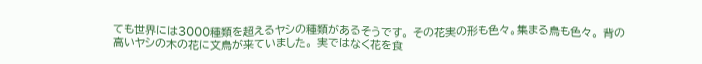ても世界には3000種類を超えるヤシの種類があるそうです。 その花実の形も色々。集まる鳥も色々。 背の高いヤシの木の花に文鳥が来ていました。 実ではなく花を食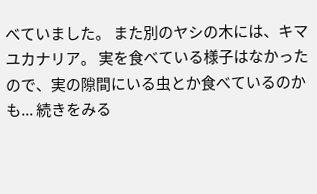べていました。 また別のヤシの木には、キマユカナリア。 実を食べている様子はなかったので、実の隙間にいる虫とか食べているのかも... 続きをみる